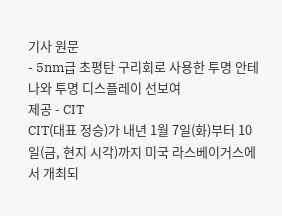기사 원문
- 5nm급 초평탄 구리회로 사용한 투명 안테나와 투명 디스플레이 선보여
제공 - CIT
CIT(대표 정승)가 내년 1월 7일(화)부터 10일(금, 현지 시각)까지 미국 라스베이거스에서 개최되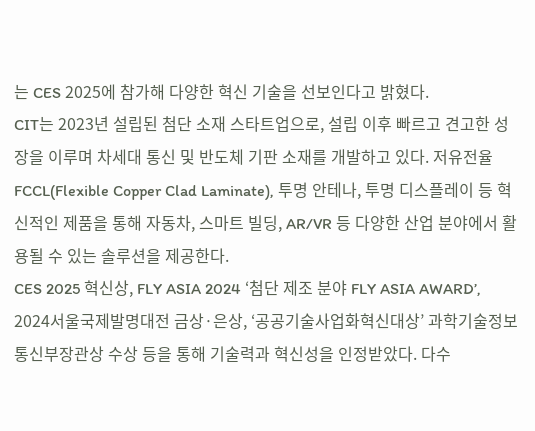는 CES 2025에 참가해 다양한 혁신 기술을 선보인다고 밝혔다.
CIT는 2023년 설립된 첨단 소재 스타트업으로, 설립 이후 빠르고 견고한 성장을 이루며 차세대 통신 및 반도체 기판 소재를 개발하고 있다. 저유전율 FCCL(Flexible Copper Clad Laminate), 투명 안테나, 투명 디스플레이 등 혁신적인 제품을 통해 자동차, 스마트 빌딩, AR/VR 등 다양한 산업 분야에서 활용될 수 있는 솔루션을 제공한다.
CES 2025 혁신상, FLY ASIA 2024 ‘첨단 제조 분야 FLY ASIA AWARD’, 2024서울국제발명대전 금상·은상, ‘공공기술사업화혁신대상’ 과학기술정보통신부장관상 수상 등을 통해 기술력과 혁신성을 인정받았다. 다수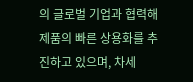의 글로벌 기업과 협력해 제품의 빠른 상용화를 추진하고 있으며, 차세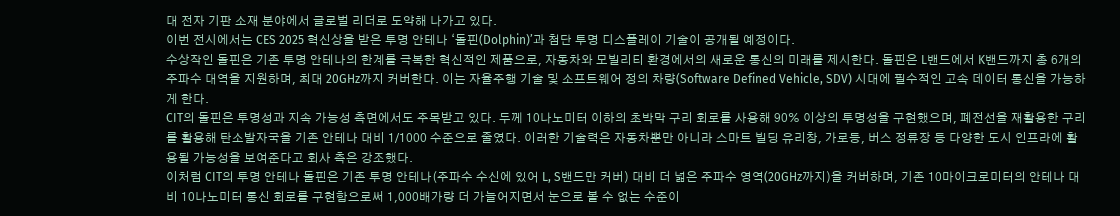대 전자 기판 소재 분야에서 글로벌 리더로 도약해 나가고 있다.
이번 전시에서는 CES 2025 혁신상을 받은 투명 안테나 ‘돌핀(Dolphin)’과 첨단 투명 디스플레이 기술이 공개될 예정이다.
수상작인 돌핀은 기존 투명 안테나의 한계를 극복한 혁신적인 제품으로, 자동차와 모빌리티 환경에서의 새로운 통신의 미래를 제시한다. 돌핀은 L밴드에서 K밴드까지 총 6개의 주파수 대역을 지원하며, 최대 20GHz까지 커버한다. 이는 자율주행 기술 및 소프트웨어 정의 차량(Software Defined Vehicle, SDV) 시대에 필수적인 고속 데이터 통신을 가능하게 한다.
CIT의 돌핀은 투명성과 지속 가능성 측면에서도 주목받고 있다. 두께 10나노미터 이하의 초박막 구리 회로를 사용해 90% 이상의 투명성을 구현했으며, 폐전선을 재활용한 구리를 활용해 탄소발자국을 기존 안테나 대비 1/1000 수준으로 줄였다. 이러한 기술력은 자동차뿐만 아니라 스마트 빌딩 유리창, 가로등, 버스 정류장 등 다양한 도시 인프라에 활용될 가능성을 보여준다고 회사 측은 강조했다.
이처럼 CIT의 투명 안테나 돌핀은 기존 투명 안테나(주파수 수신에 있어 L, S밴드만 커버) 대비 더 넓은 주파수 영역(20GHz까지)을 커버하며, 기존 10마이크로미터의 안테나 대비 10나노미터 통신 회로를 구현함으로써 1,000배가량 더 가늘어지면서 눈으로 볼 수 없는 수준이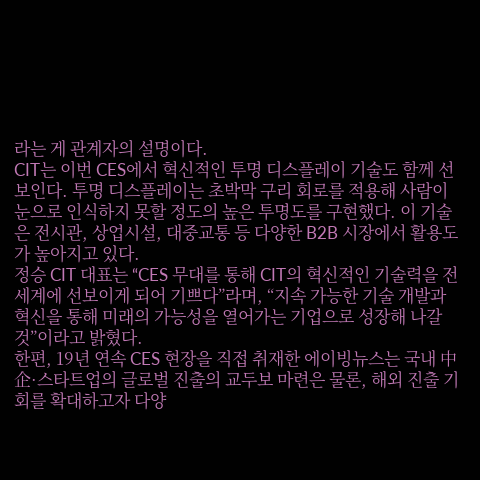라는 게 관계자의 설명이다.
CIT는 이번 CES에서 혁신적인 투명 디스플레이 기술도 함께 선보인다. 투명 디스플레이는 초박막 구리 회로를 적용해 사람이 눈으로 인식하지 못할 정도의 높은 투명도를 구현했다. 이 기술은 전시관, 상업시설, 대중교통 등 다양한 B2B 시장에서 활용도가 높아지고 있다.
정승 CIT 대표는 “CES 무대를 통해 CIT의 혁신적인 기술력을 전 세계에 선보이게 되어 기쁘다”라며, “지속 가능한 기술 개발과 혁신을 통해 미래의 가능성을 열어가는 기업으로 성장해 나갈 것”이라고 밝혔다.
한편, 19년 연속 CES 현장을 직접 취재한 에이빙뉴스는 국내 中企·스타트업의 글로벌 진출의 교두보 마련은 물론, 해외 진출 기회를 확대하고자 다양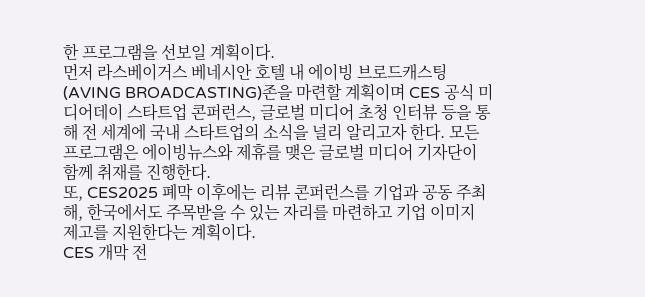한 프로그램을 선보일 계획이다.
먼저 라스베이거스 베네시안 호텔 내 에이빙 브로드캐스팅(AVING BROADCASTING)존을 마련할 계획이며 CES 공식 미디어데이 스타트업 콘퍼런스, 글로벌 미디어 초청 인터뷰 등을 통해 전 세계에 국내 스타트업의 소식을 널리 알리고자 한다. 모든 프로그램은 에이빙뉴스와 제휴를 맺은 글로벌 미디어 기자단이 함께 취재를 진행한다.
또, CES2025 폐막 이후에는 리뷰 콘퍼런스를 기업과 공동 주최해, 한국에서도 주목받을 수 있는 자리를 마련하고 기업 이미지 제고를 지원한다는 계획이다.
CES 개막 전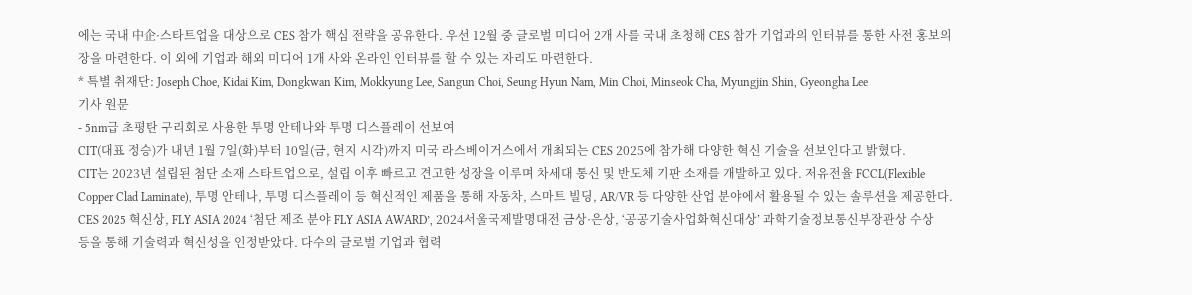에는 국내 中企·스타트업을 대상으로 CES 참가 핵심 전략을 공유한다. 우선 12월 중 글로벌 미디어 2개 사를 국내 초청해 CES 참가 기업과의 인터뷰를 통한 사전 홍보의 장을 마련한다. 이 외에 기업과 해외 미디어 1개 사와 온라인 인터뷰를 할 수 있는 자리도 마련한다.
* 특별 취재단: Joseph Choe, Kidai Kim, Dongkwan Kim, Mokkyung Lee, Sangun Choi, Seung Hyun Nam, Min Choi, Minseok Cha, Myungjin Shin, Gyeongha Lee
기사 원문
- 5nm급 초평탄 구리회로 사용한 투명 안테나와 투명 디스플레이 선보여
CIT(대표 정승)가 내년 1월 7일(화)부터 10일(금, 현지 시각)까지 미국 라스베이거스에서 개최되는 CES 2025에 참가해 다양한 혁신 기술을 선보인다고 밝혔다.
CIT는 2023년 설립된 첨단 소재 스타트업으로, 설립 이후 빠르고 견고한 성장을 이루며 차세대 통신 및 반도체 기판 소재를 개발하고 있다. 저유전율 FCCL(Flexible Copper Clad Laminate), 투명 안테나, 투명 디스플레이 등 혁신적인 제품을 통해 자동차, 스마트 빌딩, AR/VR 등 다양한 산업 분야에서 활용될 수 있는 솔루션을 제공한다.
CES 2025 혁신상, FLY ASIA 2024 ‘첨단 제조 분야 FLY ASIA AWARD’, 2024서울국제발명대전 금상·은상, ‘공공기술사업화혁신대상’ 과학기술정보통신부장관상 수상 등을 통해 기술력과 혁신성을 인정받았다. 다수의 글로벌 기업과 협력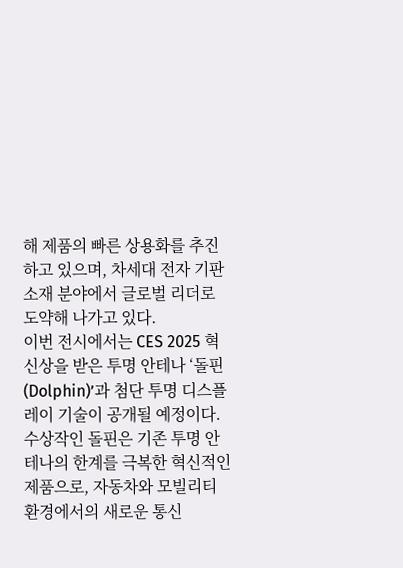해 제품의 빠른 상용화를 추진하고 있으며, 차세대 전자 기판 소재 분야에서 글로벌 리더로 도약해 나가고 있다.
이번 전시에서는 CES 2025 혁신상을 받은 투명 안테나 ‘돌핀(Dolphin)’과 첨단 투명 디스플레이 기술이 공개될 예정이다.
수상작인 돌핀은 기존 투명 안테나의 한계를 극복한 혁신적인 제품으로, 자동차와 모빌리티 환경에서의 새로운 통신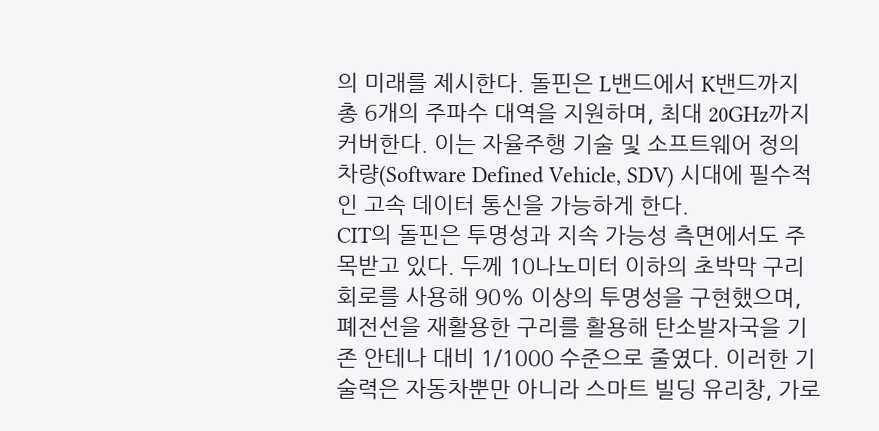의 미래를 제시한다. 돌핀은 L밴드에서 K밴드까지 총 6개의 주파수 대역을 지원하며, 최대 20GHz까지 커버한다. 이는 자율주행 기술 및 소프트웨어 정의 차량(Software Defined Vehicle, SDV) 시대에 필수적인 고속 데이터 통신을 가능하게 한다.
CIT의 돌핀은 투명성과 지속 가능성 측면에서도 주목받고 있다. 두께 10나노미터 이하의 초박막 구리 회로를 사용해 90% 이상의 투명성을 구현했으며, 폐전선을 재활용한 구리를 활용해 탄소발자국을 기존 안테나 대비 1/1000 수준으로 줄였다. 이러한 기술력은 자동차뿐만 아니라 스마트 빌딩 유리창, 가로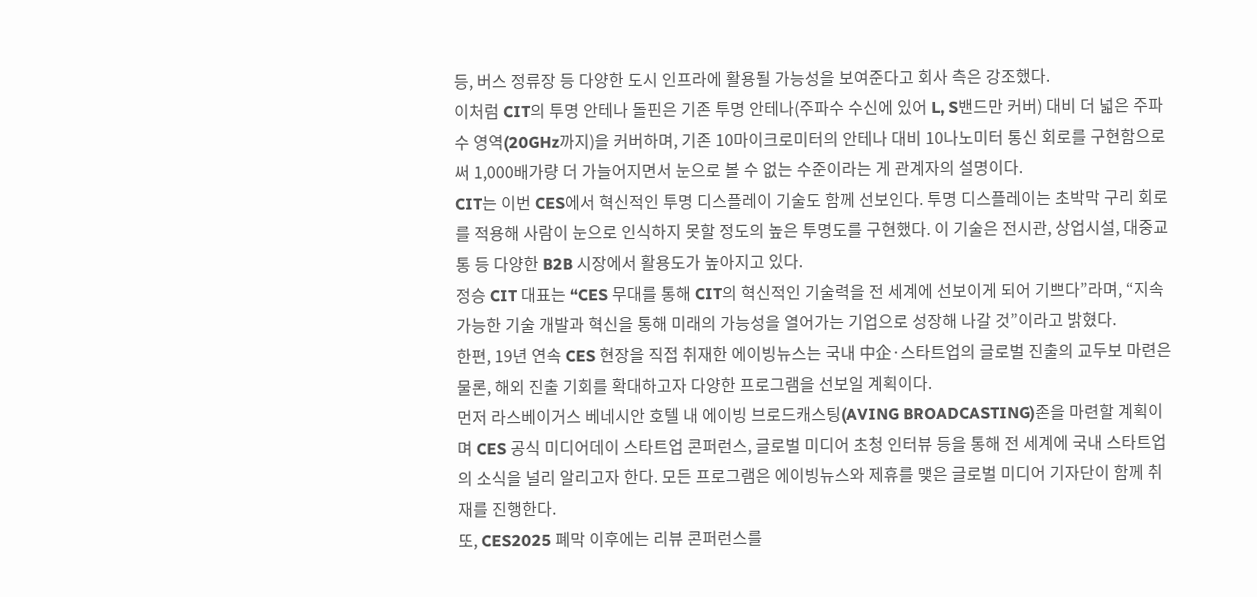등, 버스 정류장 등 다양한 도시 인프라에 활용될 가능성을 보여준다고 회사 측은 강조했다.
이처럼 CIT의 투명 안테나 돌핀은 기존 투명 안테나(주파수 수신에 있어 L, S밴드만 커버) 대비 더 넓은 주파수 영역(20GHz까지)을 커버하며, 기존 10마이크로미터의 안테나 대비 10나노미터 통신 회로를 구현함으로써 1,000배가량 더 가늘어지면서 눈으로 볼 수 없는 수준이라는 게 관계자의 설명이다.
CIT는 이번 CES에서 혁신적인 투명 디스플레이 기술도 함께 선보인다. 투명 디스플레이는 초박막 구리 회로를 적용해 사람이 눈으로 인식하지 못할 정도의 높은 투명도를 구현했다. 이 기술은 전시관, 상업시설, 대중교통 등 다양한 B2B 시장에서 활용도가 높아지고 있다.
정승 CIT 대표는 “CES 무대를 통해 CIT의 혁신적인 기술력을 전 세계에 선보이게 되어 기쁘다”라며, “지속 가능한 기술 개발과 혁신을 통해 미래의 가능성을 열어가는 기업으로 성장해 나갈 것”이라고 밝혔다.
한편, 19년 연속 CES 현장을 직접 취재한 에이빙뉴스는 국내 中企·스타트업의 글로벌 진출의 교두보 마련은 물론, 해외 진출 기회를 확대하고자 다양한 프로그램을 선보일 계획이다.
먼저 라스베이거스 베네시안 호텔 내 에이빙 브로드캐스팅(AVING BROADCASTING)존을 마련할 계획이며 CES 공식 미디어데이 스타트업 콘퍼런스, 글로벌 미디어 초청 인터뷰 등을 통해 전 세계에 국내 스타트업의 소식을 널리 알리고자 한다. 모든 프로그램은 에이빙뉴스와 제휴를 맺은 글로벌 미디어 기자단이 함께 취재를 진행한다.
또, CES2025 폐막 이후에는 리뷰 콘퍼런스를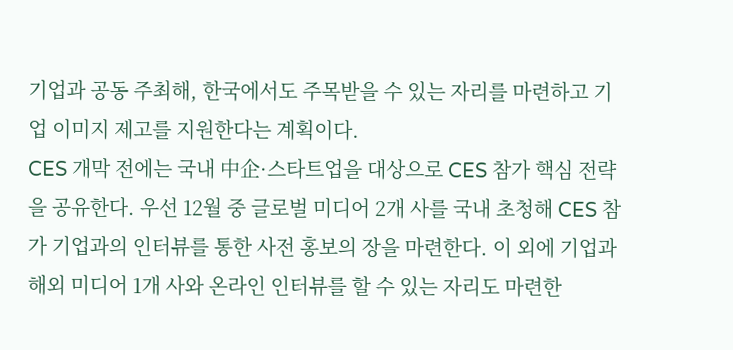기업과 공동 주최해, 한국에서도 주목받을 수 있는 자리를 마련하고 기업 이미지 제고를 지원한다는 계획이다.
CES 개막 전에는 국내 中企·스타트업을 대상으로 CES 참가 핵심 전략을 공유한다. 우선 12월 중 글로벌 미디어 2개 사를 국내 초청해 CES 참가 기업과의 인터뷰를 통한 사전 홍보의 장을 마련한다. 이 외에 기업과 해외 미디어 1개 사와 온라인 인터뷰를 할 수 있는 자리도 마련한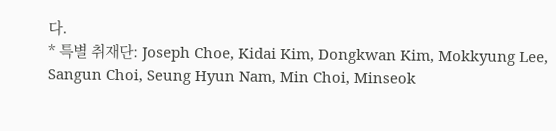다.
* 특별 취재단: Joseph Choe, Kidai Kim, Dongkwan Kim, Mokkyung Lee, Sangun Choi, Seung Hyun Nam, Min Choi, Minseok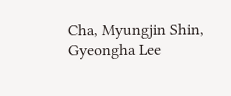Cha, Myungjin Shin, Gyeongha Lee